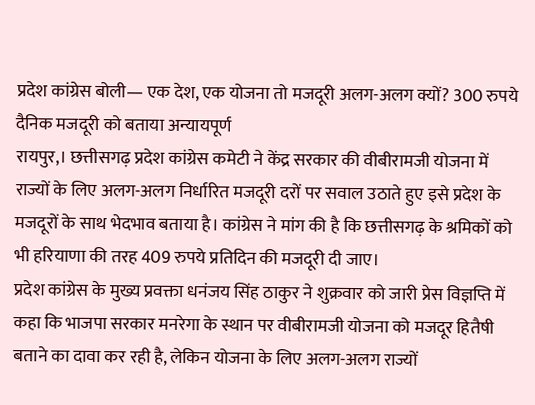प्रदेश कांग्रेस बोली— एक देश, एक योजना तो मजदूरी अलग-अलग क्यों? 300 रुपये दैनिक मजदूरी को बताया अन्यायपूर्ण
रायपुर,। छत्तीसगढ़ प्रदेश कांग्रेस कमेटी ने केंद्र सरकार की वीबीरामजी योजना में राज्यों के लिए अलग-अलग निर्धारित मजदूरी दरों पर सवाल उठाते हुए इसे प्रदेश के मजदूरों के साथ भेदभाव बताया है। कांग्रेस ने मांग की है कि छत्तीसगढ़ के श्रमिकों को भी हरियाणा की तरह 409 रुपये प्रतिदिन की मजदूरी दी जाए।
प्रदेश कांग्रेस के मुख्य प्रवक्ता धनंजय सिंह ठाकुर ने शुक्रवार को जारी प्रेस विज्ञप्ति में कहा कि भाजपा सरकार मनरेगा के स्थान पर वीबीरामजी योजना को मजदूर हितैषी बताने का दावा कर रही है, लेकिन योजना के लिए अलग-अलग राज्यों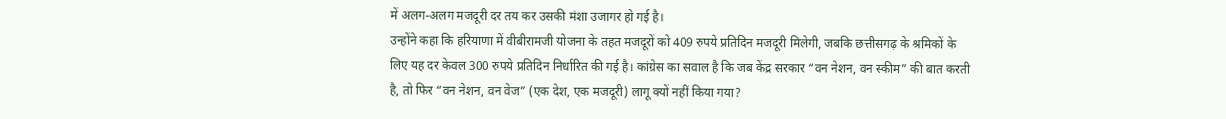में अलग-अलग मजदूरी दर तय कर उसकी मंशा उजागर हो गई है।
उन्होंने कहा कि हरियाणा में वीबीरामजी योजना के तहत मजदूरों को 409 रुपये प्रतिदिन मजदूरी मिलेगी, जबकि छत्तीसगढ़ के श्रमिकों के लिए यह दर केवल 300 रुपये प्रतिदिन निर्धारित की गई है। कांग्रेस का सवाल है कि जब केंद्र सरकार “वन नेशन, वन स्कीम” की बात करती है, तो फिर “वन नेशन, वन वेज” (एक देश, एक मजदूरी) लागू क्यों नहीं किया गया?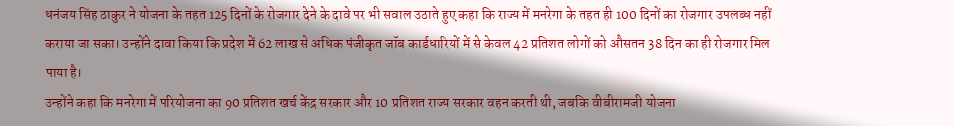धनंजय सिंह ठाकुर ने योजना के तहत 125 दिनों के रोजगार देने के दावे पर भी सवाल उठाते हुए कहा कि राज्य में मनरेगा के तहत ही 100 दिनों का रोजगार उपलब्ध नहीं कराया जा सका। उन्होंने दावा किया कि प्रदेश में 62 लाख से अधिक पंजीकृत जॉब कार्डधारियों में से केवल 42 प्रतिशत लोगों को औसतन 38 दिन का ही रोजगार मिल पाया है।
उन्होंने कहा कि मनरेगा में परियोजना का 90 प्रतिशत खर्च केंद्र सरकार और 10 प्रतिशत राज्य सरकार वहन करती थी, जबकि वीबीरामजी योजना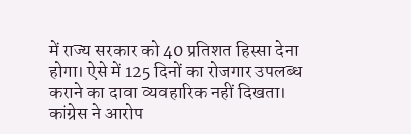में राज्य सरकार को 40 प्रतिशत हिस्सा देना होगा। ऐसे में 125 दिनों का रोजगार उपलब्ध कराने का दावा व्यवहारिक नहीं दिखता।
कांग्रेस ने आरोप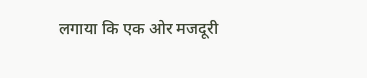लगाया कि एक ओर मजदूरी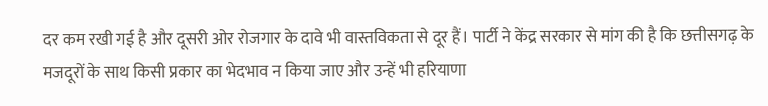दर कम रखी गई है और दूसरी ओर रोजगार के दावे भी वास्तविकता से दूर हैं। पार्टी ने केंद्र सरकार से मांग की है कि छत्तीसगढ़ के मजदूरों के साथ किसी प्रकार का भेदभाव न किया जाए और उन्हें भी हरियाणा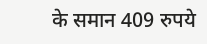के समान 409 रुपये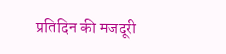प्रतिदिन की मजदूरी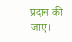प्रदान की जाए।